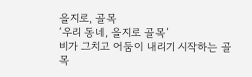을지로, 골목
‘우리 동네, 을지로 골목’
비가 그치고 어둠이 내리기 시작하는 골목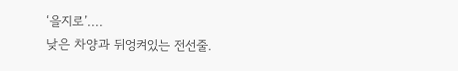‘을지로’....
낮은 차양과 뒤엉켜있는 전선줄.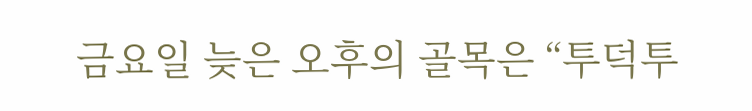금요일 늦은 오후의 골목은 “투덕투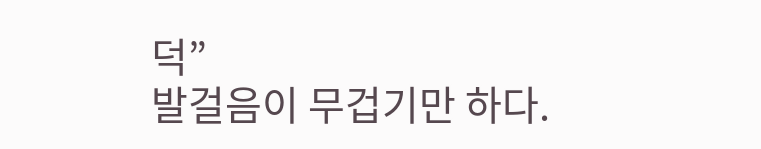덕”
발걸음이 무겁기만 하다.